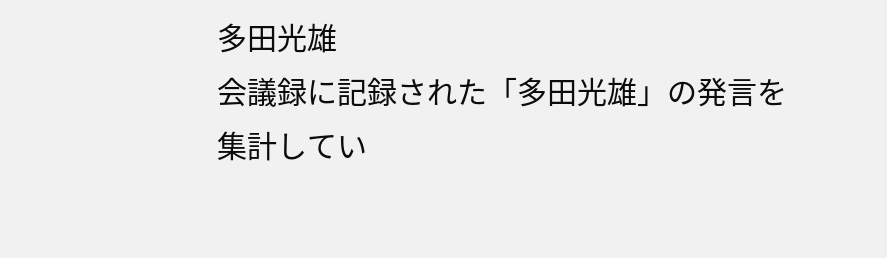多田光雄
会議録に記録された「多田光雄」の発言を集計してい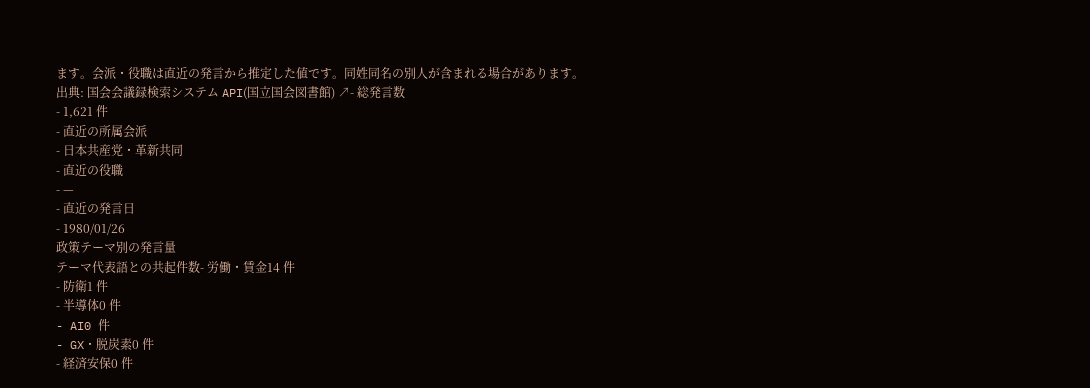ます。会派・役職は直近の発言から推定した値です。同姓同名の別人が含まれる場合があります。
出典: 国会会議録検索システム API(国立国会図書館) ↗- 総発言数
- 1,621 件
- 直近の所属会派
- 日本共産党・革新共同
- 直近の役職
- —
- 直近の発言日
- 1980/01/26
政策テーマ別の発言量
テーマ代表語との共起件数- 労働・賃金14 件
- 防衛1 件
- 半導体0 件
- AI0 件
- GX・脱炭素0 件
- 経済安保0 件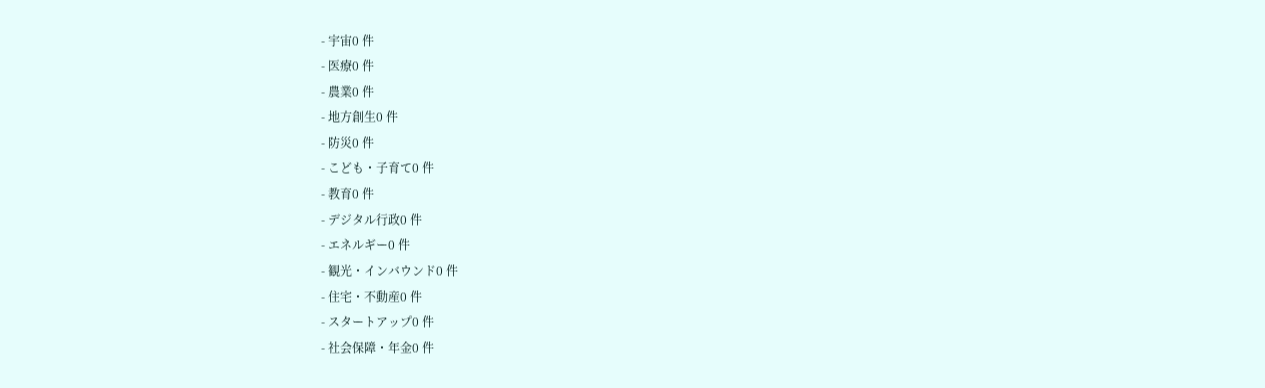- 宇宙0 件
- 医療0 件
- 農業0 件
- 地方創生0 件
- 防災0 件
- こども・子育て0 件
- 教育0 件
- デジタル行政0 件
- エネルギー0 件
- 観光・インバウンド0 件
- 住宅・不動産0 件
- スタートアップ0 件
- 社会保障・年金0 件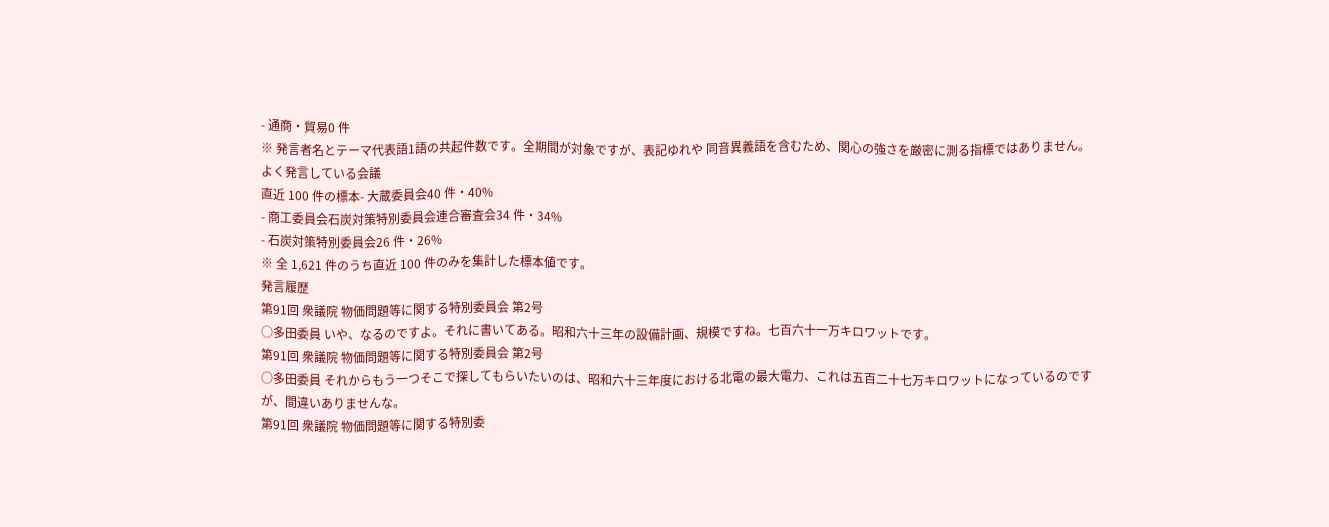- 通商・貿易0 件
※ 発言者名とテーマ代表語1語の共起件数です。全期間が対象ですが、表記ゆれや 同音異義語を含むため、関心の強さを厳密に測る指標ではありません。
よく発言している会議
直近 100 件の標本- 大蔵委員会40 件・40%
- 商工委員会石炭対策特別委員会連合審査会34 件・34%
- 石炭対策特別委員会26 件・26%
※ 全 1,621 件のうち直近 100 件のみを集計した標本値です。
発言履歴
第91回 衆議院 物価問題等に関する特別委員会 第2号
○多田委員 いや、なるのですよ。それに書いてある。昭和六十三年の設備計画、規模ですね。七百六十一万キロワットです。
第91回 衆議院 物価問題等に関する特別委員会 第2号
○多田委員 それからもう一つそこで探してもらいたいのは、昭和六十三年度における北電の最大電力、これは五百二十七万キロワットになっているのですが、間違いありませんな。
第91回 衆議院 物価問題等に関する特別委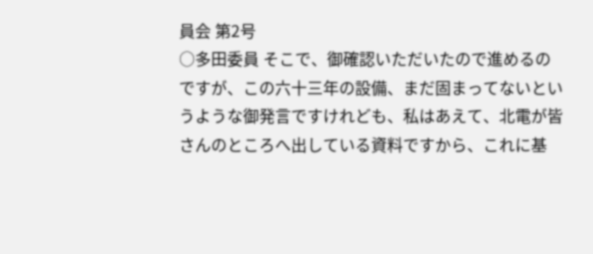員会 第2号
○多田委員 そこで、御確認いただいたので進めるのですが、この六十三年の設備、まだ固まってないというような御発言ですけれども、私はあえて、北電が皆さんのところへ出している資料ですから、これに基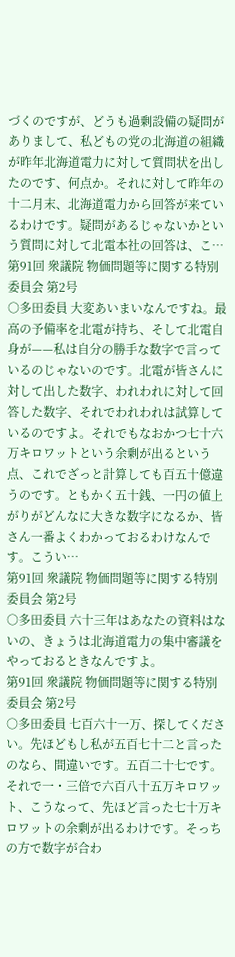づくのですが、どうも過剰設備の疑問がありまして、私どもの党の北海道の組織が昨年北海道電力に対して質問状を出したのです、何点か。それに対して昨年の十二月末、北海道電力から回答が来ているわけです。疑問があるじゃないかという質問に対して北電本社の回答は、こ…
第91回 衆議院 物価問題等に関する特別委員会 第2号
○多田委員 大変あいまいなんですね。最高の予備率を北電が持ち、そして北電自身が——私は自分の勝手な数字で言っているのじゃないのです。北電が皆さんに対して出した数字、われわれに対して回答した数字、それでわれわれは試算しているのですよ。それでもなおかつ七十六万キロワットという余剰が出るという点、これでざっと計算しても百五十億違うのです。ともかく五十銭、一円の値上がりがどんなに大きな数字になるか、皆さん一番よくわかっておるわけなんです。こうい…
第91回 衆議院 物価問題等に関する特別委員会 第2号
○多田委員 六十三年はあなたの資料はないの、きょうは北海道電力の集中審議をやっておるときなんですよ。
第91回 衆議院 物価問題等に関する特別委員会 第2号
○多田委員 七百六十一万、探してください。先ほどもし私が五百七十二と言ったのなら、間違いです。五百二十七です。それで一・三倍で六百八十五万キロワット、こうなって、先ほど言った七十万キロワットの余剰が出るわけです。そっちの方で数字が合わ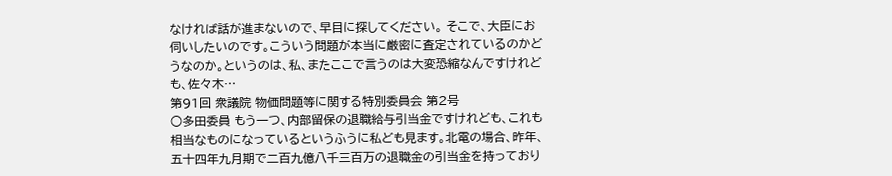なければ話が進まないので、早目に探してください。 そこで、大臣にお伺いしたいのです。こういう問題が本当に厳密に査定されているのかどうなのか。というのは、私、またここで言うのは大変恐縮なんですけれども、佐々木…
第91回 衆議院 物価問題等に関する特別委員会 第2号
○多田委員 もう一つ、内部留保の退職給与引当金ですけれども、これも相当なものになっているというふうに私ども見ます。北電の場合、昨年、五十四年九月期で二百九億八千三百万の退職金の引当金を持っており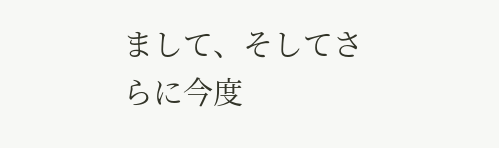まして、そしてさらに今度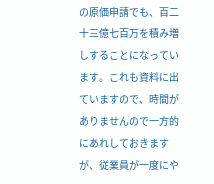の原価申請でも、百二十三億七百万を積み増しすることになっています。これも資料に出ていますので、時間がありませんので一方的にあれしておきますが、従業員が一度にや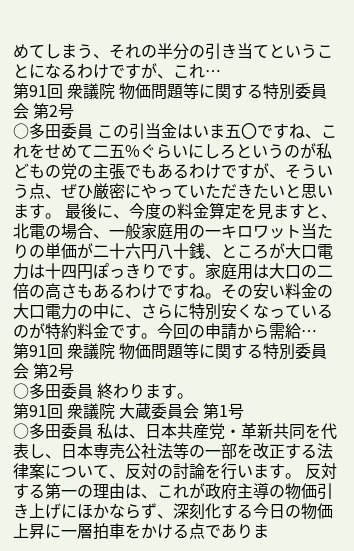めてしまう、それの半分の引き当てということになるわけですが、これ…
第91回 衆議院 物価問題等に関する特別委員会 第2号
○多田委員 この引当金はいま五〇ですね、これをせめて二五%ぐらいにしろというのが私どもの党の主張でもあるわけですが、そういう点、ぜひ厳密にやっていただきたいと思います。 最後に、今度の料金算定を見ますと、北電の場合、一般家庭用の一キロワット当たりの単価が二十六円八十銭、ところが大口電力は十四円ぽっきりです。家庭用は大口の二倍の高さもあるわけですね。その安い料金の大口電力の中に、さらに特別安くなっているのが特約料金です。今回の申請から需給…
第91回 衆議院 物価問題等に関する特別委員会 第2号
○多田委員 終わります。
第91回 衆議院 大蔵委員会 第1号
○多田委員 私は、日本共産党・革新共同を代表し、日本専売公社法等の一部を改正する法律案について、反対の討論を行います。 反対する第一の理由は、これが政府主導の物価引き上げにほかならず、深刻化する今日の物価上昇に一層拍車をかける点でありま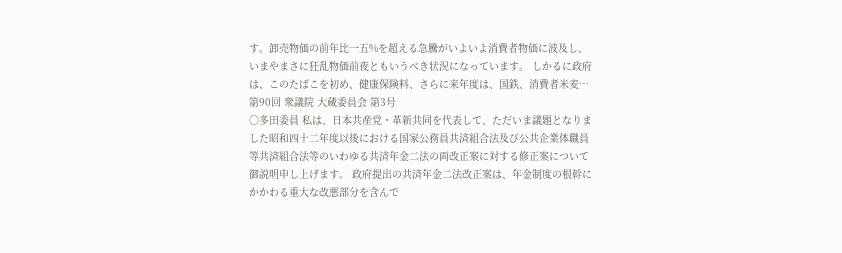す。卸売物価の前年比一五%を超える急騰がいよいよ消費者物価に波及し、いまやまさに狂乱物価前夜ともいうべき状況になっています。 しかるに政府は、このたばこを初め、健康保険料、さらに来年度は、国鉄、消費者米麦…
第90回 衆議院 大蔵委員会 第3号
○多田委員 私は、日本共産党・革新共同を代表して、ただいま議題となりました昭和四十二年度以後における国家公務員共済組合法及び公共企業体職員等共済組合法等のいわゆる共済年金二法の両改正案に対する修正案について御説明申し上げます。 政府提出の共済年金二法改正案は、年金制度の根幹にかかわる重大な改悪部分を含んで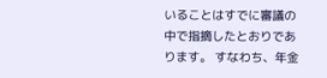いることはすでに審議の中で指摘したとおりであります。 すなわち、年金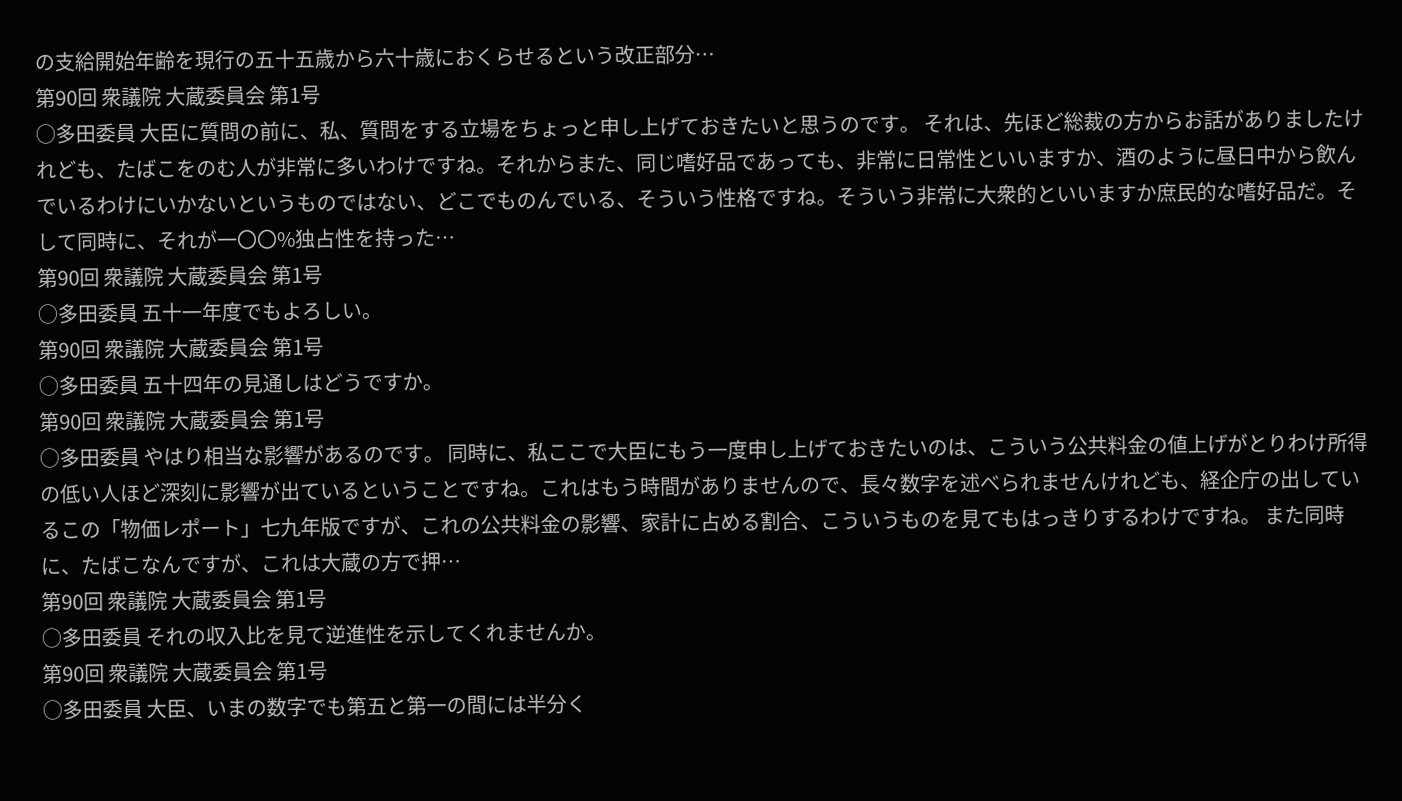の支給開始年齢を現行の五十五歳から六十歳におくらせるという改正部分…
第90回 衆議院 大蔵委員会 第1号
○多田委員 大臣に質問の前に、私、質問をする立場をちょっと申し上げておきたいと思うのです。 それは、先ほど総裁の方からお話がありましたけれども、たばこをのむ人が非常に多いわけですね。それからまた、同じ嗜好品であっても、非常に日常性といいますか、酒のように昼日中から飲んでいるわけにいかないというものではない、どこでものんでいる、そういう性格ですね。そういう非常に大衆的といいますか庶民的な嗜好品だ。そして同時に、それが一〇〇%独占性を持った…
第90回 衆議院 大蔵委員会 第1号
○多田委員 五十一年度でもよろしい。
第90回 衆議院 大蔵委員会 第1号
○多田委員 五十四年の見通しはどうですか。
第90回 衆議院 大蔵委員会 第1号
○多田委員 やはり相当な影響があるのです。 同時に、私ここで大臣にもう一度申し上げておきたいのは、こういう公共料金の値上げがとりわけ所得の低い人ほど深刻に影響が出ているということですね。これはもう時間がありませんので、長々数字を述べられませんけれども、経企庁の出しているこの「物価レポート」七九年版ですが、これの公共料金の影響、家計に占める割合、こういうものを見てもはっきりするわけですね。 また同時に、たばこなんですが、これは大蔵の方で押…
第90回 衆議院 大蔵委員会 第1号
○多田委員 それの収入比を見て逆進性を示してくれませんか。
第90回 衆議院 大蔵委員会 第1号
○多田委員 大臣、いまの数字でも第五と第一の間には半分く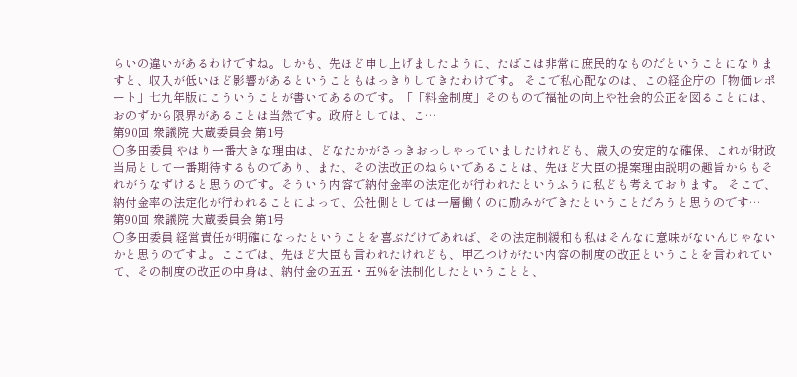らいの違いがあるわけですね。しかも、先ほど申し上げましたように、たばこは非常に庶民的なものだということになりますと、収入が低いほど影響があるということもはっきりしてきたわけです。 そこで私心配なのは、この経企庁の「物価レポート」七九年版にこういうことが書いてあるのです。「「料金制度」そのもので福祉の向上や社会的公正を図ることには、おのずから限界があることは当然です。政府としては、こ…
第90回 衆議院 大蔵委員会 第1号
○多田委員 やはり一番大きな理由は、どなたかがさっきおっしゃっていましたけれども、歳入の安定的な確保、これが財政当局として一番期待するものであり、また、その法改正のねらいであることは、先ほど大臣の提案理由説明の趣旨からもそれがうなずけると思うのです。そういう内容で納付金率の法定化が行われたというふうに私ども考えております。 そこで、納付金率の法定化が行われることによって、公社側としては一層働くのに励みができたということだろうと思うのです…
第90回 衆議院 大蔵委員会 第1号
○多田委員 経営責任が明確になったということを喜ぶだけであれば、その法定制緩和も私はそんなに意味がないんじゃないかと思うのですよ。ここでは、先ほど大臣も言われたけれども、甲乙つけがたい内容の制度の改正ということを言われていて、その制度の改正の中身は、納付金の五五・五%を法制化したということと、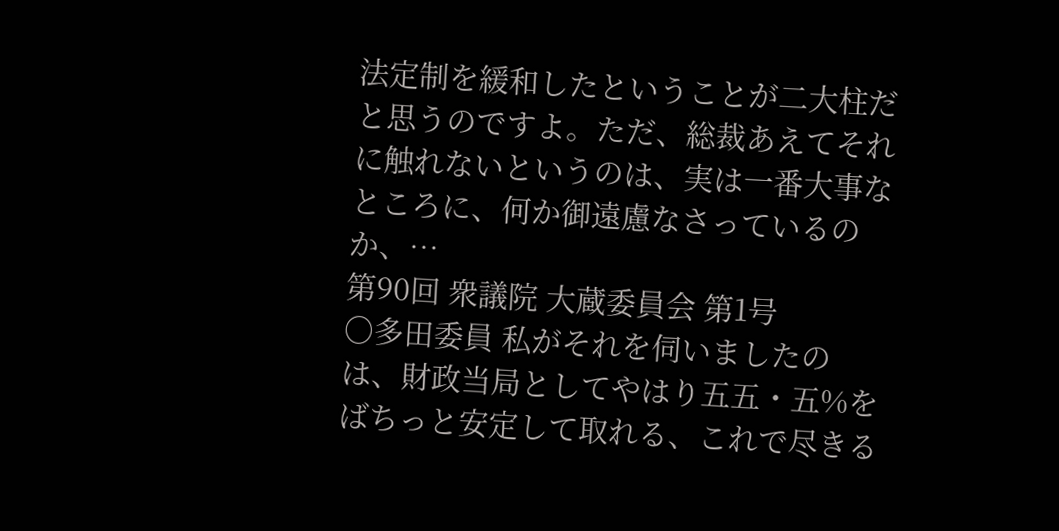法定制を緩和したということが二大柱だと思うのですよ。ただ、総裁あえてそれに触れないというのは、実は一番大事なところに、何か御遠慮なさっているのか、…
第90回 衆議院 大蔵委員会 第1号
○多田委員 私がそれを伺いましたのは、財政当局としてやはり五五・五%をばちっと安定して取れる、これで尽きる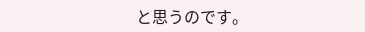と思うのです。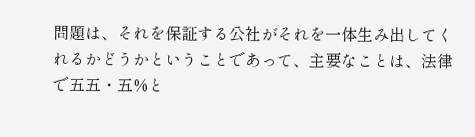問題は、それを保証する公社がそれを一体生み出してくれるかどうかということであって、主要なことは、法律で五五・五%と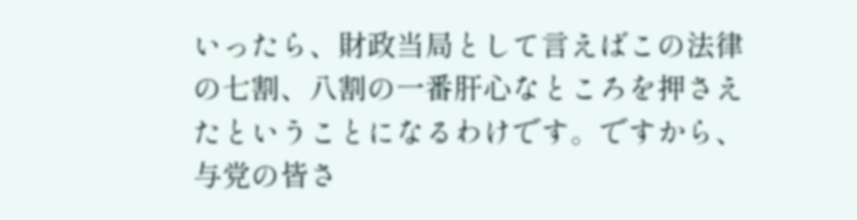いったら、財政当局として言えばこの法律の七割、八割の一番肝心なところを押さえたということになるわけです。ですから、与党の皆さ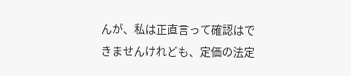んが、私は正直言って確認はできませんけれども、定価の法定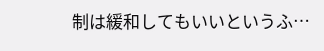制は緩和してもいいというふ…